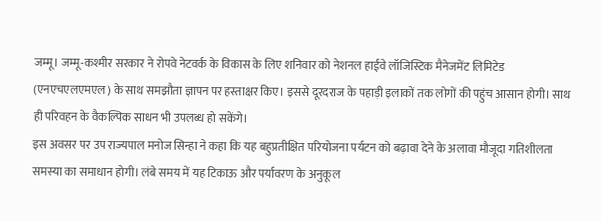जम्मू। जम्मू-कश्मीर सरकार ने रोपवे नेटवर्क के विकास के लिए शनिवार को नेशनल हाईवे लॉजिस्टिक मैनेजमेंट लिमिटेड (एनएचएलएमएल) के साथ समझौता ज्ञापन पर हस्ताक्षर किए। इससे दूरदराज के पहाड़ी इलाकों तक लोगों की पहुंच आसान होगी। साथ ही परिवहन के वैकल्पिक साधन भी उपलब्ध हो सकेंगे।
इस अवसर पर उप राज्यपाल मनोज सिन्हा ने कहा कि यह बहुप्रतीक्षित परियोजना पर्यटन को बढ़ावा देने के अलावा मौजूदा गतिशीलता समस्या का समाधान होगी। लंबे समय में यह टिकाऊ और पर्यावरण के अनुकूल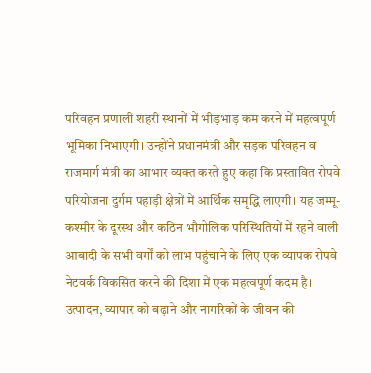परिवहन प्रणाली शहरी स्थानों में भीड़भाड़ कम करने में महत्वपूर्ण भूमिका निभाएगी। उन्होंने प्रधानमंत्री और सड़क परिवहन व राजमार्ग मंत्री का आभार व्यक्त करते हुए कहा कि प्रस्तावित रोपवे परियोजना दुर्गम पहाड़ी क्षेत्रों में आर्थिक समृद्धि लाएगी। यह जम्मू-कश्मीर के दूरस्थ और कठिन भौगोलिक परिस्थितियों में रहने वाली आबादी के सभी वर्गों को लाभ पहुंचाने के लिए एक व्यापक रोपवे नेटवर्क विकसित करने की दिशा में एक महत्वपूर्ण कदम है। उत्पादन, व्यापार को बढ़ाने और नागरिकों के जीवन की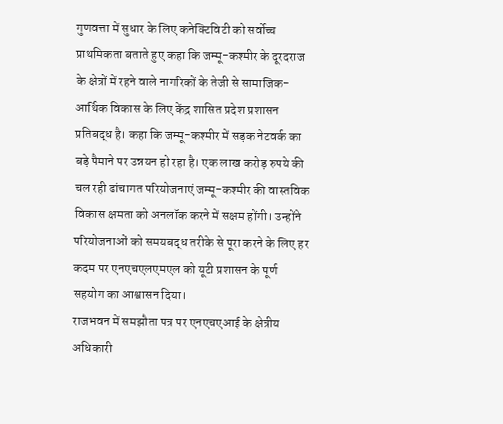गुणवत्ता में सुधार के लिए कनेक्टिविटी को सर्वोच्च प्राथमिकता बताते हुए कहा कि जम्मू-कश्मीर के दूरदराज के क्षेत्रों में रहने वाले नागरिकों के तेजी से सामाजिक-आर्थिक विकास के लिए केंद्र शासित प्रदेश प्रशासन प्रतिबद्ध है। कहा कि जम्मू-कश्मीर में सड़क नेटवर्क का बड़े पैमाने पर उन्नयन हो रहा है। एक लाख करोड़ रुपये की चल रही ढांचागत परियोजनाएं जम्मू-कश्मीर की वास्तविक विकास क्षमता को अनलॉक करने में सक्षम होंगी। उन्होंने परियोजनाओं को समयबद्ध तरीके से पूरा करने के लिए हर कदम पर एनएचएलएमएल को यूटी प्रशासन के पूर्ण सहयोग का आश्वासन दिया।
राजभवन में समझौता पत्र पर एनएचएआई के क्षेत्रीय अधिकारी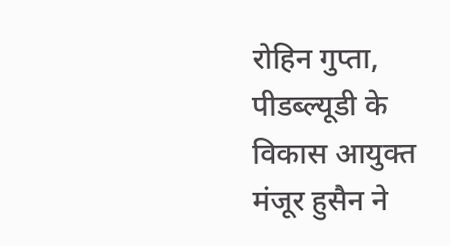रोहिन गुप्ता, पीडब्ल्यूडी के विकास आयुक्त मंजूर हुसैन ने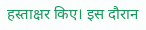हस्ताक्षर किए। इस दौरान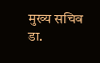मुख्य सचिव डा.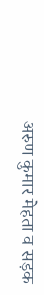अरुण कुमार मेहता व सड़क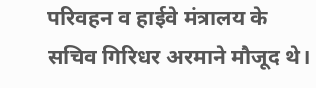परिवहन व हाईवे मंत्रालय के सचिव गिरिधर अरमाने मौजूद थे।